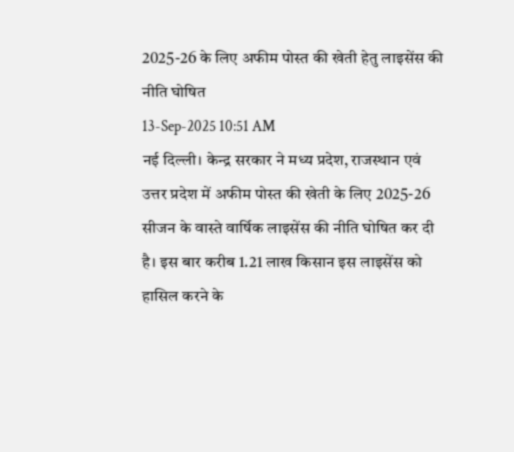2025-26 के लिए अफीम पोस्त की खेती हेतु लाइसेंस की नीति घोषित
13-Sep-2025 10:51 AM
नई दिल्ली। केन्द्र सरकार ने मध्य प्रदेश, राजस्थान एवं उत्तर प्रदेश में अफीम पोस्त की खेती के लिए 2025-26 सीजन के वास्ते वार्षिक लाइसेंस की नीति घोषित कर दी है। इस बार करीब 1.21 लाख किसान इस लाइसेंस को हासिल करने के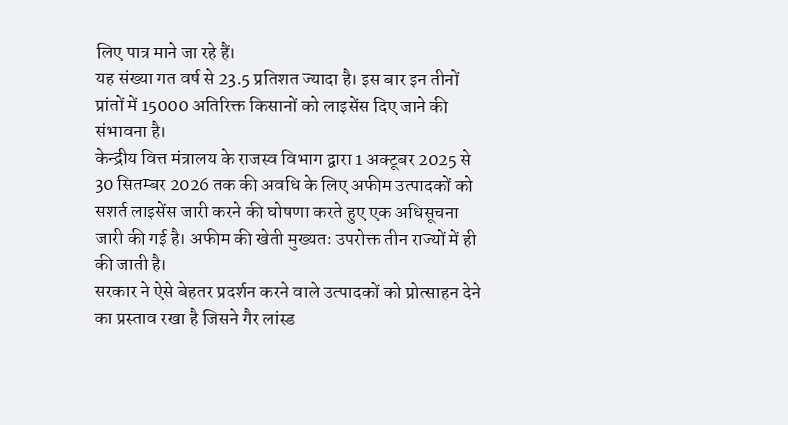लिए पात्र माने जा रहे हैं।
यह संख्या गत वर्ष से 23.5 प्रतिशत ज्यादा है। इस बार इन तीनों प्रांतों में 15000 अतिरिक्त किसानों को लाइसेंस दिए जाने की संभावना है।
केन्द्रीय वित्त मंत्रालय के राजस्व विभाग द्वारा 1 अक्टूबर 2025 से 30 सितम्बर 2026 तक की अवधि के लिए अफीम उत्पादकों को सशर्त लाइसेंस जारी करने की घोषणा करते हुए एक अधिसूचना जारी की गई है। अफीम की खेती मुख्यतः उपरोक्त तीन राज्यों में ही की जाती है।
सरकार ने ऐसे बेहतर प्रदर्शन करने वाले उत्पादकों को प्रोत्साहन देने का प्रस्ताव रखा है जिसने गैर लांस्ड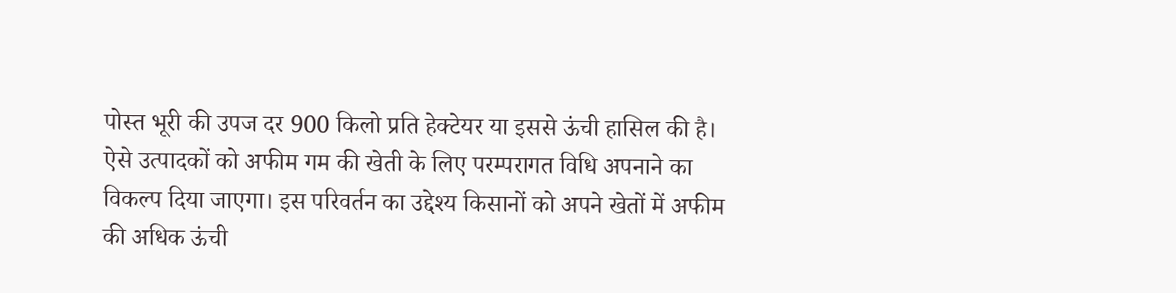पोस्त भूरी की उपज दर 900 किलो प्रति हेक्टेयर या इससे ऊंची हासिल की है।
ऐसे उत्पादकों को अफीम गम की खेती के लिए परम्परागत विधि अपनाने का विकल्प दिया जाएगा। इस परिवर्तन का उद्देश्य किसानों को अपने खेतों में अफीम की अधिक ऊंची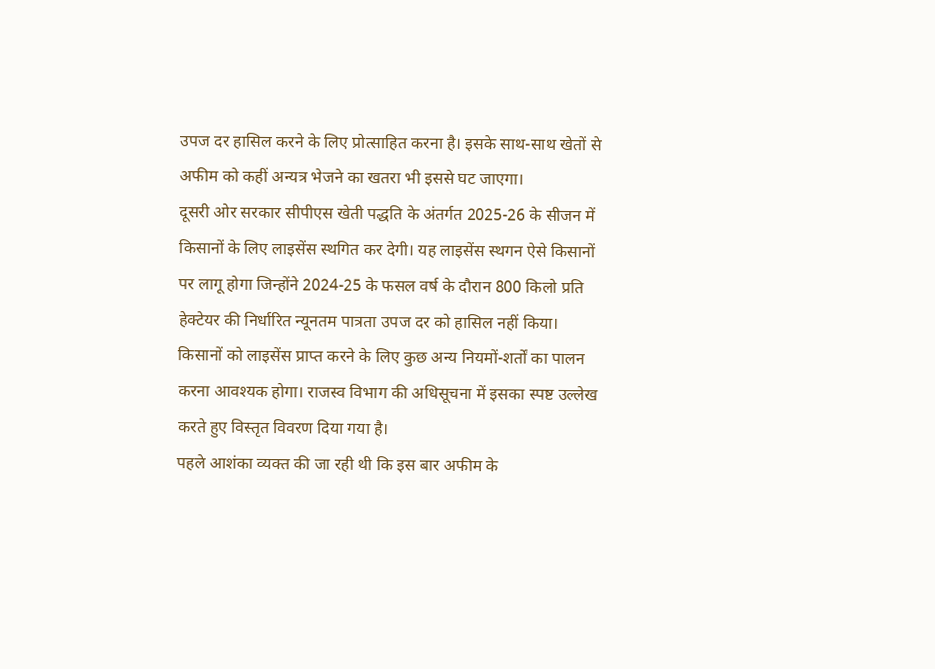उपज दर हासिल करने के लिए प्रोत्साहित करना है। इसके साथ-साथ खेतों से अफीम को कहीं अन्यत्र भेजने का खतरा भी इससे घट जाएगा।
दूसरी ओर सरकार सीपीएस खेती पद्धति के अंतर्गत 2025-26 के सीजन में किसानों के लिए लाइसेंस स्थगित कर देगी। यह लाइसेंस स्थगन ऐसे किसानों पर लागू होगा जिन्होंने 2024-25 के फसल वर्ष के दौरान 800 किलो प्रति हेक्टेयर की निर्धारित न्यूनतम पात्रता उपज दर को हासिल नहीं किया।
किसानों को लाइसेंस प्राप्त करने के लिए कुछ अन्य नियमों-शर्तों का पालन करना आवश्यक होगा। राजस्व विभाग की अधिसूचना में इसका स्पष्ट उल्लेख करते हुए विस्तृत विवरण दिया गया है।
पहले आशंका व्यक्त की जा रही थी कि इस बार अफीम के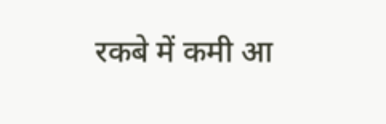रकबे में कमी आ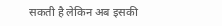सकती है लेकिन अब इसकी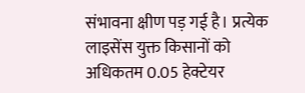संभावना क्षीण पड़ गई है। प्रत्येक लाइसेंस युक्त किसानों को अधिकतम 0.05 हेक्टेयर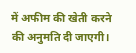में अफीम की खेती करने की अनुमति दी जाएगी।